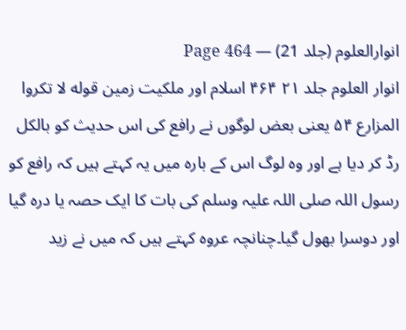انوارالعلوم (جلد 21) — Page 464
انوار العلوم جلد ۲۱ ۴۶۴ اسلام اور ملکیت زمین قوله لا تكروا المزارع ۵۴ یعنی بعض لوگوں نے رافع کی اس حدیث کو بالکل رڈ کر دیا ہے اور وہ لوگ اس کے بارہ میں یہ کہتے ہیں کہ رافع کو رسول اللہ صلی اللہ علیہ وسلم کی بات کا ایک حصہ یا درہ گیا اور دوسرا بھول گیا۔چنانچہ عروہ کہتے ہیں کہ میں نے زید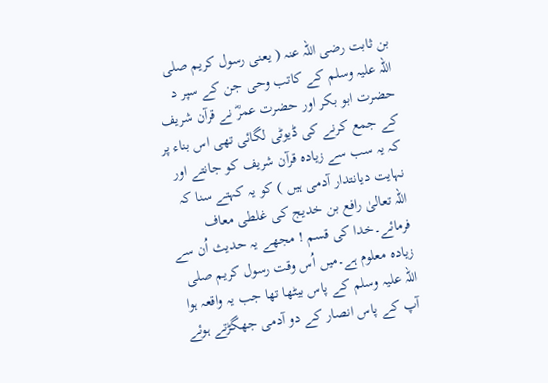بن ثابت رضی اللہ عنہ ( یعنی رسول کریم صلی اللہ علیہ وسلم کے کاتب وحی جن کے سپر د حضرت ابو بکر اور حضرت عمرؓ نے قرآن شریف کے جمع کرنے کی ڈیوٹی لگائی تھی اس بناء پر کہ یہ سب سے زیادہ قرآن شریف کو جانتے اور نہایت دیانتدار آدمی ہیں ) کو یہ کہتے سنا کہ اللہ تعالیٰ رافع بن خدیج کی غلطی معاف فرمائے۔خدا کی قسم ! مجھے یہ حدیث اُن سے زیادہ معلوم ہے۔میں اُس وقت رسول کریم صلی اللہ علیہ وسلم کے پاس بیٹھا تھا جب یہ واقعہ ہوا آپ کے پاس انصار کے دو آدمی جھگڑتے ہوئے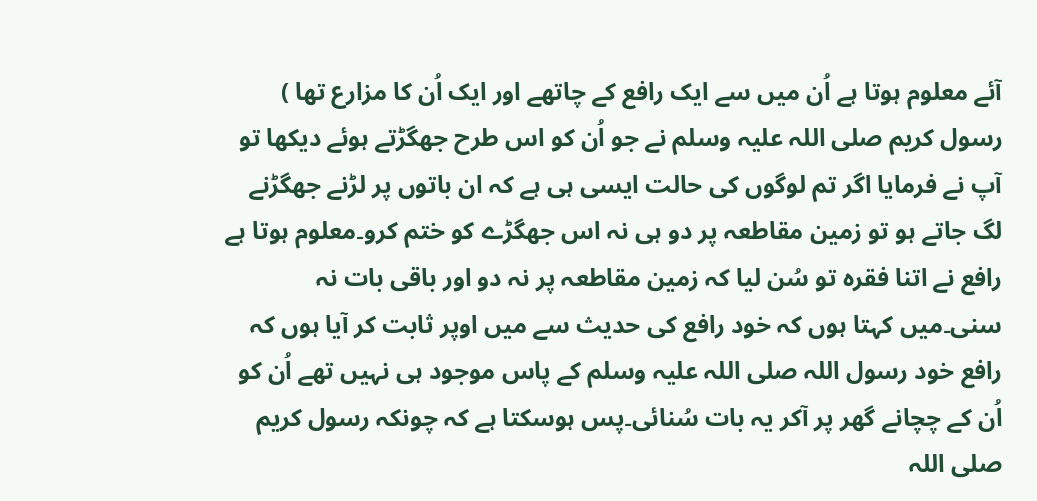آئے معلوم ہوتا ہے اُن میں سے ایک رافع کے چاتھے اور ایک اُن کا مزارع تھا ) رسول کریم صلی اللہ علیہ وسلم نے جو اُن کو اس طرح جھگڑتے ہوئے دیکھا تو آپ نے فرمایا اگر تم لوگوں کی حالت ایسی ہی ہے کہ ان باتوں پر لڑنے جھگڑنے لگ جاتے ہو تو زمین مقاطعہ پر دو ہی نہ اس جھگڑے کو ختم کرو۔معلوم ہوتا ہے رافع نے اتنا فقرہ تو سُن لیا کہ زمین مقاطعہ پر نہ دو اور باقی بات نہ سنی۔میں کہتا ہوں کہ خود رافع کی حدیث سے میں اوپر ثابت کر آیا ہوں کہ رافع خود رسول اللہ صلی اللہ علیہ وسلم کے پاس موجود ہی نہیں تھے اُن کو اُن کے چچانے گھر پر آکر یہ بات سُنائی۔پس ہوسکتا ہے کہ چونکہ رسول کریم صلی اللہ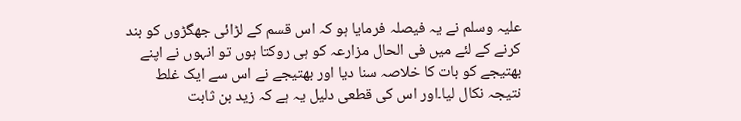علیہ وسلم نے یہ فیصلہ فرمایا ہو کہ اس قسم کے لڑائی جھگڑوں کو بند کرنے کے لئے میں فی الحال مزارعہ کو ہی روکتا ہوں تو انہوں نے اپنے بھتیجے کو بات کا خلاصہ سنا دیا اور بھتیجے نے اس سے ایک غلط نتیجہ نکال لیا۔اور اس کی قطعی دلیل یہ ہے کہ زید بن ثابت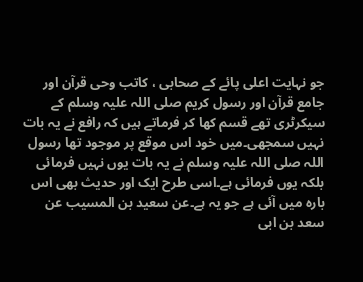جو نہایت اعلی پائے کے صحابی ، کاتب وحی قرآن اور جامع قرآن اور رسول کریم صلی اللہ علیہ وسلم کے سیکرٹری تھے قسم کھا کر فرماتے ہیں کہ رافع نے یہ بات نہیں سمجھی۔میں خود اس موقع پر موجود تھا رسول اللہ صلی اللہ علیہ وسلم نے یہ بات یوں نہیں فرمائی بلکہ یوں فرمائی ہے۔اسی طرح ایک اور حدیث بھی اس بارہ میں آئی ہے جو یہ ہے۔عن سعيد بن المسیب عن سعد بن ابی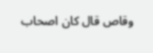وقاص قال كان اصحاب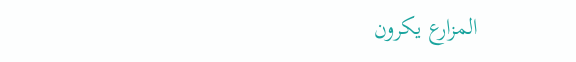المزارع يكرون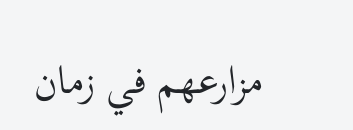مزارعهم في زمان